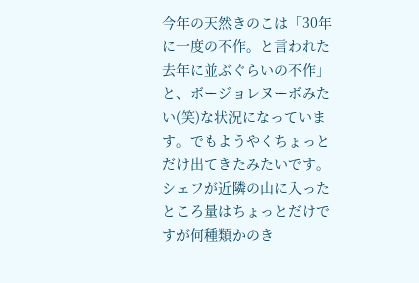今年の天然きのこは「30年に一度の不作。と言われた去年に並ぶぐらいの不作」と、ボージョレヌーボみたい(笑)な状況になっています。でもようやくちょっとだけ出てきたみたいです。シェフが近隣の山に入ったところ量はちょっとだけですが何種類かのき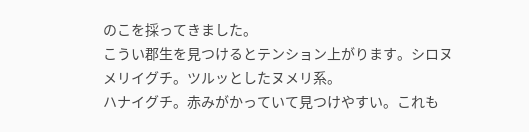のこを採ってきました。
こうい郡生を見つけるとテンション上がります。シロヌメリイグチ。ツルッとしたヌメリ系。
ハナイグチ。赤みがかっていて見つけやすい。これも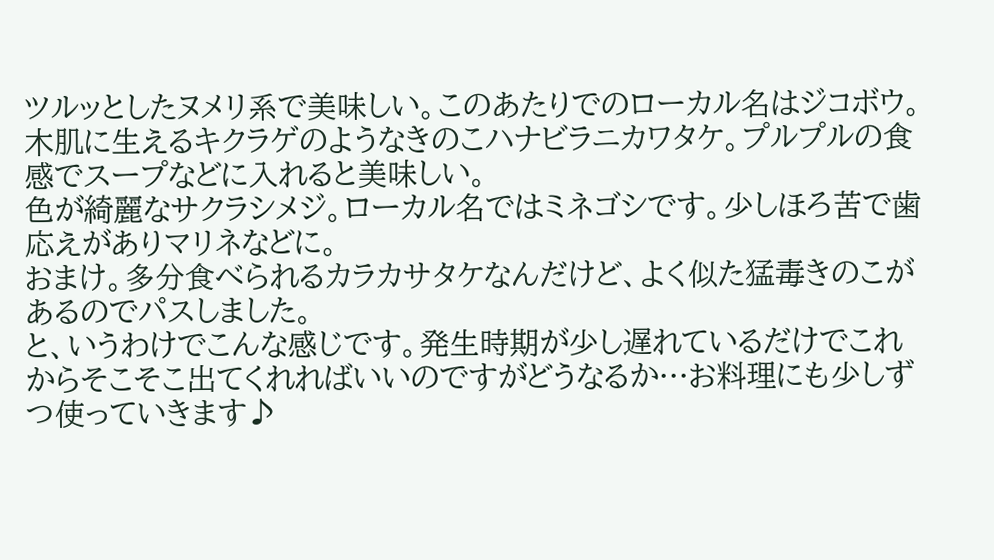ツルッとしたヌメリ系で美味しい。このあたりでのローカル名はジコボウ。
木肌に生えるキクラゲのようなきのこハナビラニカワタケ。プルプルの食感でスープなどに入れると美味しい。
色が綺麗なサクラシメジ。ローカル名ではミネゴシです。少しほろ苦で歯応えがありマリネなどに。
おまけ。多分食べられるカラカサタケなんだけど、よく似た猛毒きのこがあるのでパスしました。
と、いうわけでこんな感じです。発生時期が少し遅れているだけでこれからそこそこ出てくれればいいのですがどうなるか…お料理にも少しずつ使っていきます♪